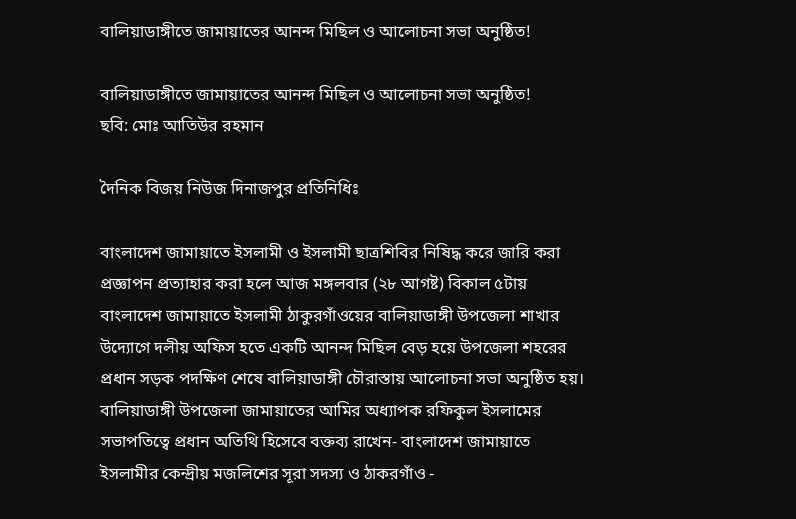বালিয়াডাঙ্গীতে জামায়াতের আনন্দ মিছিল ও আলোচনা সভা অনুষ্ঠিত!

বালিয়াডাঙ্গীতে জামায়াতের আনন্দ মিছিল ও আলোচনা সভা অনুষ্ঠিত!
ছবি: মোঃ আতিউর রহমান

দৈনিক বিজয় নিউজ দিনাজপুর প্রতিনিধিঃ

বাংলাদেশ জামায়াতে ইসলামী ও ইসলামী ছাত্রশিবির নিষিদ্ধ করে জারি করা প্রজ্ঞাপন প্রত্যাহার করা হলে আজ মঙ্গলবার (২৮ আগষ্ট) বিকাল ৫টায় বাংলাদেশ জামায়াতে ইসলামী ঠাকুরগাঁওয়ের বালিয়াডাঙ্গী উপজেলা শাখার উদ্যোগে দলীয় অফিস হতে একটি আনন্দ মিছিল বেড় হয়ে উপজেলা শহরের প্রধান সড়ক পদক্ষিণ শেষে বালিয়াডাঙ্গী চৌরাস্তায় আলোচনা সভা অনুষ্ঠিত হয়। বালিয়াডাঙ্গী উপজেলা জামায়াতের আমির অধ্যাপক রফিকুল ইসলামের সভাপতিত্বে প্রধান অতিথি হিসেবে বক্তব্য রাখেন- বাংলাদেশ জামায়াতে ইসলামীর কেন্দ্রীয় মজলিশের সূরা সদস্য ও ঠাকরগাঁও -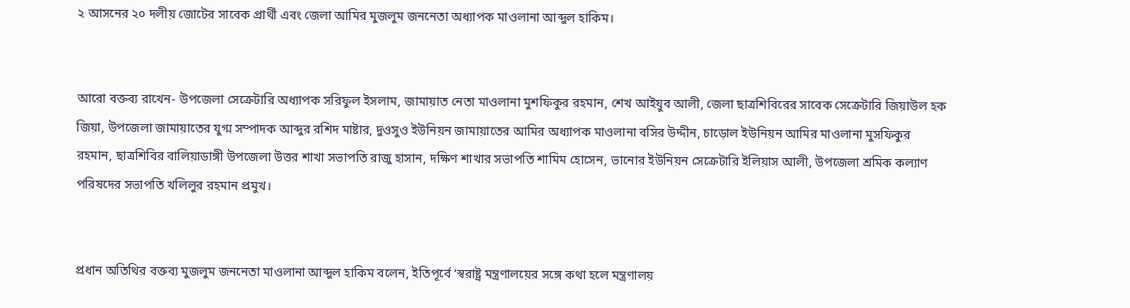২ আসনের ২০ দলীয় জোটের সাবেক প্রার্থী এবং জেলা আমির মুজলুম জননেতা অধ্যাপক মাওলানা আব্দুল হাকিম।


আরো বক্তব্য রাখেন- উপজেলা সেক্রেটারি অধ্যাপক সরিফুল ইসলাম, জামায়াত নেতা মাওলানা মুশফিকুর রহমান, শেখ আইয়ুব আলী, জেলা ছাত্রশিবিরের সাবেক সেক্রেটারি জিয়াউল হক জিয়া, উপজেলা জামায়াতের যুগ্ম সম্পাদক আব্দুর রশিদ মাষ্টার, দুওসুও ইউনিয়ন জামায়াতের আমির অধ্যাপক মাওলানা বসির উদ্দীন, চাড়োল ইউনিয়ন আমির মাওলানা মুসফিকুর রহমান, ছাত্রশিবির বালিয়াডাঙ্গী উপজেলা উত্তর শাখা সভাপতি রাজু হাসান, দক্ষিণ শাখার সভাপতি শামিম হোসেন, ভানোর ইউনিয়ন সেক্রেটারি ইলিয়াস আলী, উপজেলা শ্রমিক কল্যাণ পরিষদের সভাপতি খলিলুর রহমান প্রমুখ।


প্রধান অতিথির বক্তব্য মুজলুম জননেতা মাওলানা আব্দুল হাকিম বলেন, ইতিপূর্বে ‘স্বরাষ্ট্র মন্ত্রণালয়ের সঙ্গে কথা হলে মন্ত্রণালয়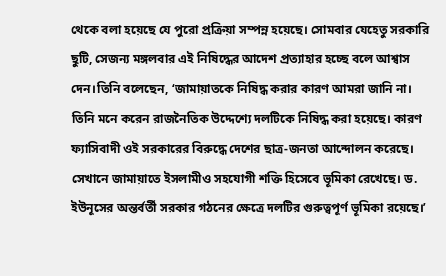থেকে বলা হয়েছে যে পুরো প্রক্রিয়া সম্পন্ন হয়েছে। সোমবার যেহেতু সরকারি ছুটি, সেজন্য মঙ্গলবার এই নিষিদ্ধের আদেশ প্রত্যাহার হচ্ছে বলে আশ্বাস দেন।তিনি বলেছেন, ‘জামায়াতকে নিষিদ্ধ করার কারণ আমরা জানি না। তিনি মনে করেন রাজনৈতিক উদ্দেশ্যে দলটিকে নিষিদ্ধ করা হয়েছে। কারণ ফ্যাসিবাদী ওই সরকারের বিরুদ্ধে দেশের ছাত্র-জনতা আন্দোলন করেছে। সেখানে জামায়াতে ইসলামীও সহযোগী শক্তি হিসেবে ভূমিকা রেখেছে। ড. ইউনূসের অন্তর্বর্তী সরকার গঠনের ক্ষেত্রে দলটির গুরুত্বপূর্ণ ভূমিকা রয়েছে।’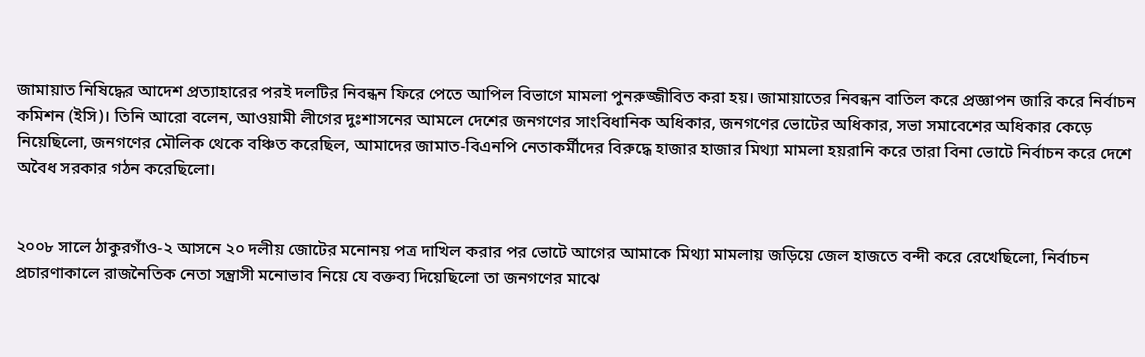জামায়াত নিষিদ্ধের আদেশ প্রত্যাহারের পরই দলটির নিবন্ধন ফিরে পেতে আপিল বিভাগে মামলা পুনরুজ্জীবিত করা হয়। জামায়াতের নিবন্ধন বাতিল করে প্রজ্ঞাপন জারি করে নির্বাচন কমিশন (ইসি)। তিনি আরো বলেন, আওয়ামী লীগের দুঃশাসনের আমলে দেশের জনগণের সাংবিধানিক অধিকার, জনগণের ভোটের অধিকার, সভা সমাবেশের অধিকার কেড়ে নিয়েছিলো, জনগণের মৌলিক থেকে বঞ্চিত করেছিল, আমাদের জামাত-বিএনপি নেতাকর্মীদের বিরুদ্ধে হাজার হাজার মিথ্যা মামলা হয়রানি করে তারা বিনা ভোটে নির্বাচন করে দেশে অবৈধ সরকার গঠন করেছিলো।


২০০৮ সালে ঠাকুরগাঁও-২ আসনে ২০ দলীয় জোটের মনোনয় পত্র দাখিল করার পর ভোটে আগের আমাকে মিথ্যা মামলায় জড়িয়ে জেল হাজতে বন্দী করে রেখেছিলো, নির্বাচন প্রচারণাকালে রাজনৈতিক নেতা সন্ত্রাসী মনোভাব নিয়ে যে বক্তব্য দিয়েছিলো তা জনগণের মাঝে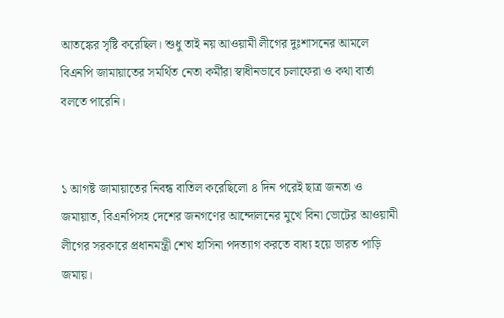আতঙ্কের সৃষ্টি করেছিল। শুধু তাই নয় আওয়ামী লীগের দুঃশাসনের আমলে বিএনপি জামায়াতের সমর্থিত নেতা কর্মীরা স্বাধীনভাবে চলাফেরা ও কথা বার্তা বলতে পারেনি।


১ আগষ্ট জামায়াতের নিবন্ধ বাতিল করেছিলো ৪ দিন পরেই ছাত্র জনতা ও জমায়াত, বিএনপিসহ দেশের জনগণের আন্দোলনের মুখে বিনা ভোটের আওয়ামী লীগের সরকারে প্রধানমন্ত্রী শেখ হাসিনা পদত্যাগ করতে বাধ্য হয়ে ভারত পাড়ি জমায়।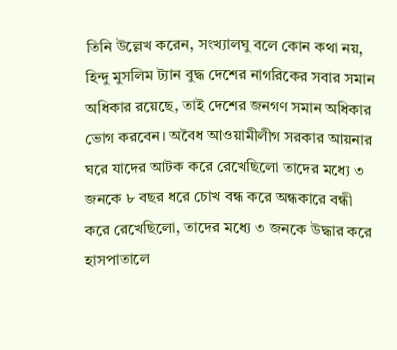তিনি উল্লেখ করেন, সংখ্যালঘু বলে কোন কথা নয়, হিন্দু মুসলিম ট্যান বুদ্ধ দেশের নাগরিকের সবার সমান অধিকার রয়েছে, তাই দেশের জনগণ সমান অধিকার ভোগ করবেন। অবৈধ আওয়ামীলীগ সরকার আয়নার ঘরে যাদের আটক করে রেখেছিলো তাদের মধ্যে ৩ জনকে ৮ বছর ধরে চোখ বন্ধ করে অন্ধকারে বন্ধী করে রেখেছিলো, তাদের মধ্যে ৩ জনকে উদ্ধার করে হাসপাতালে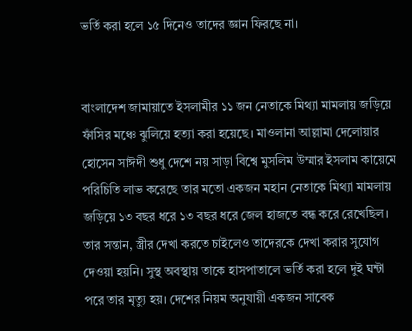ভর্তি করা হলে ১৫ দিনেও তাদের জ্ঞান ফিরছে না।


বাংলাদেশ জামায়াতে ইসলামীর ১১ জন নেতাকে মিথ্যা মামলায় জড়িয়ে ফাঁসির মঞ্চে ঝুলিয়ে হত্যা করা হয়েছে। মাওলানা আল্লামা দেলোয়ার হোসেন সাঈদী শুধু দেশে নয় সাড়া বিশ্বে মুসলিম উম্মার ইসলাম কায়েমে পরিচিতি লাভ করেছে তার মতো একজন মহান নেতাকে মিথ্যা মামলায় জড়িয়ে ১৩ বছর ধরে ১৩ বছর ধরে জেল হাজতে বন্ধ করে রেখেছিল। তার সন্তান, স্ত্রীর দেখা করতে চাইলেও তাদেরকে দেখা করার সুযোগ দেওয়া হয়নি। সুস্থ অবস্থায় তাকে হাসপাতালে ভর্তি করা হলে দুই ঘন্টা পরে তার মৃত্যু হয়। দেশের নিয়ম অনুযায়ী একজন সাবেক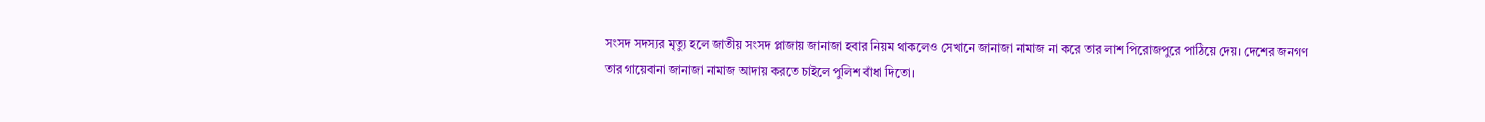সংসদ সদস্যর মৃত্যু হলে জাতীয় সংসদ প্লাজায় জানাজা হবার নিয়ম থাকলেও সেখানে জানাজা নামাজ না করে তার লাশ পিরোজপুরে পাঠিয়ে দেয়। দেশের জনগণ তার গায়েবানা জানাজা নামাজ আদায় করতে চাইলে পুলিশ বাঁধা দিতো।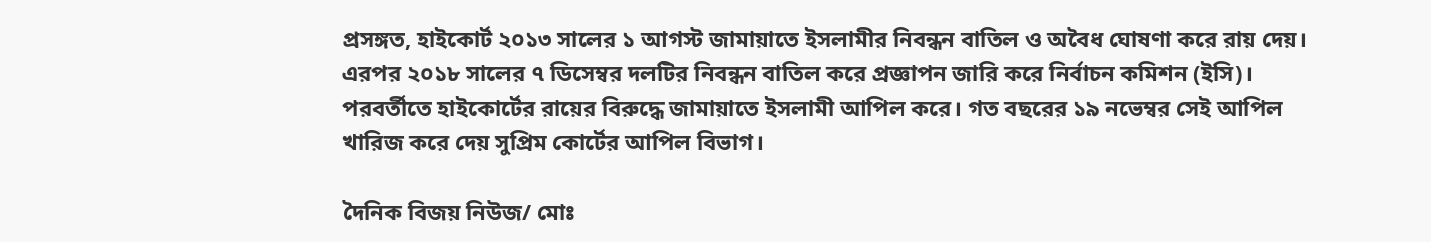প্রসঙ্গত, হাইকোর্ট ২০১৩ সালের ১ আগস্ট জামায়াতে ইসলামীর নিবন্ধন বাতিল ও অবৈধ ঘোষণা করে রায় দেয়। এরপর ২০১৮ সালের ৭ ডিসেম্বর দলটির নিবন্ধন বাতিল করে প্রজ্ঞাপন জারি করে নির্বাচন কমিশন (ইসি)। পরবর্তীতে হাইকোর্টের রায়ের বিরুদ্ধে জামায়াতে ইসলামী আপিল করে। গত বছরের ১৯ নভেম্বর সেই আপিল খারিজ করে দেয় সুপ্রিম কোর্টের আপিল বিভাগ।

দৈনিক বিজয় নিউজ/ মোঃ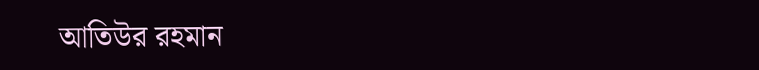আতিউর রহমান